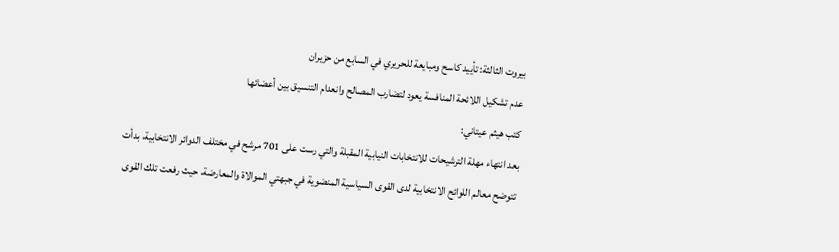بيروت الثالثة: تأييد كاسح ومبايعة للحريري في السابع من حزيران
عدم تشكيل اللائحة المنافسة يعود لتضارب المصالح وانعدام التنسيق بين أعضائها
كتب هيثم عيتاني:
بعد انتهاء مهلة الترشيحات للانتخابات النيابية المقبلة والتي رست على 701 مرشح في مختلف الدوائر الانتخابية، بدأت تتوضح معالم اللوائح الانتخابية لدى القوى السياسية المنضوية في جبهتي الموالاة والمعارضة، حيث رفعت تلك القوى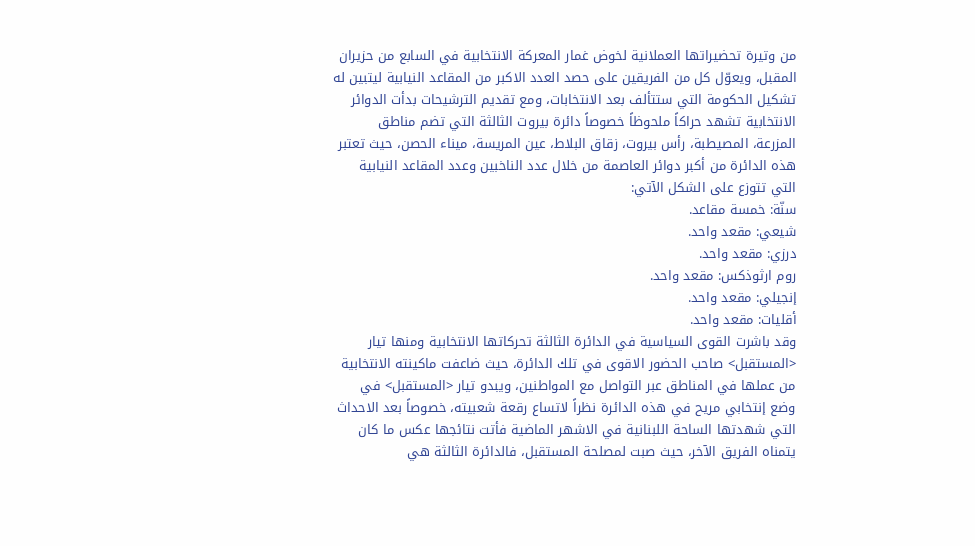من وتيرة تحضيراتها العملانية لخوض غمار المعركة الانتخابية في السابع من حزيران المقبل، ويعوّل كل من الفريقين على حصد العدد الاكبر من المقاعد النيابية ليتبين له تشكيل الحكومة التي ستتألف بعد الانتخابات، ومع تقديم الترشيحات بدأت الدوائر الانتخابية تشهد حراكاً ملحوظاً خصوصاً دائرة بيروت الثالثة التي تضم مناطق المزرعة، المصيطبة، رأس بيروت، زقاق البلاط، عين المريسة، ميناء الحصن، حيث تعتبر هذه الدائرة من أكبر دوائر العاصمة من خلال عدد الناخبين وعدد المقاعد النيابية التي تتوزع على الشكل الآتي:
سنّة: خمسة مقاعد.
شيعي: مقعد واحد.
درزي: مقعد واحد.
روم ارثوذكس: مقعد واحد.
إنجيلي: مقعد واحد.
أقليات: مقعد واحد.
وقد باشرت القوى السياسية في الدائرة الثالثة تحركاتها الانتخابية ومنها تيار <المستقبل> صاحب الحضور الاقوى في تلك الدائرة، حيث ضاعفت ماكينته الانتخابية من عملها في المناطق عبر التواصل مع المواطنين، ويبدو تيار <المستقبل> في وضع إنتخابي مريح في هذه الدائرة نظراً لاتساع رقعة شعبيته، خصوصاً بعد الاحداث التي شهدتها الساحة اللبنانية في الاشهر الماضية فأتت نتائجها عكس ما كان يتمناه الفريق الآخر، حيث صبت لمصلحة المستقبل، فالدائرة الثالثة هي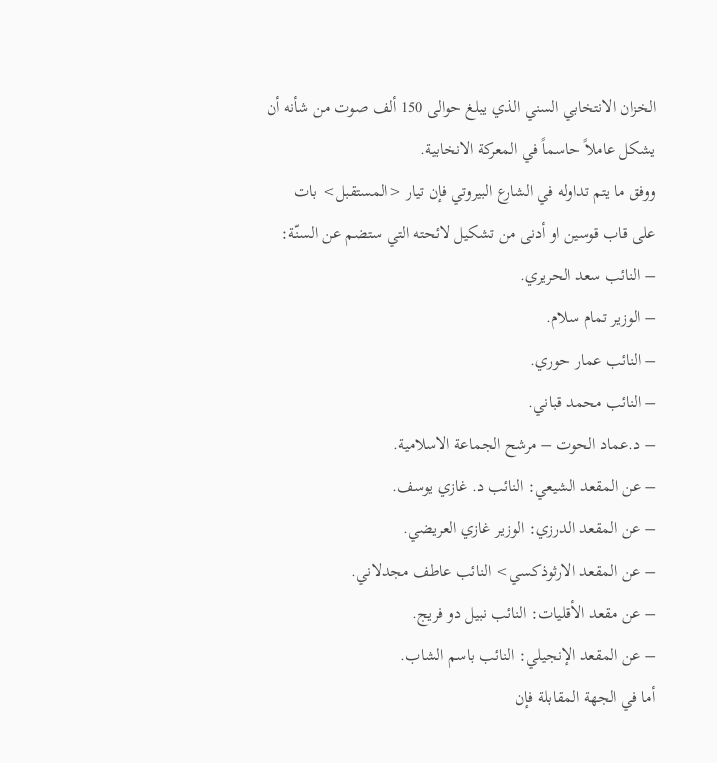الخزان الانتخابي السني الذي يبلغ حوالى 150 ألف صوت من شأنه أن يشكل عاملاً حاسماً في المعركة الانخابية.
ووفق ما يتم تداوله في الشارع البيروتي فإن تيار <المستقبل> بات على قاب قوسين او أدنى من تشكيل لائحته التي ستضم عن السنّة:
– النائب سعد الحريري.
– الوزير تمام سلام.
– النائب عمار حوري.
– النائب محمد قباني.
– د.عماد الحوت – مرشح الجماعة الاسلامية.
– عن المقعد الشيعي: النائب د. غازي يوسف.
– عن المقعد الدرزي: الوزير غازي العريضي.
– عن المقعد الارثوذكسي> النائب عاطف مجدلاني.
– عن مقعد الأقليات: النائب نبيل دو فريج.
– عن المقعد الإنجيلي: النائب باسم الشاب.
أما في الجهة المقابلة فإن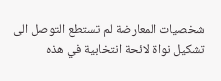شخصيات المعارضة لم تستطع التوصل الى تشكيل نواة لائحة انتخابية في هذه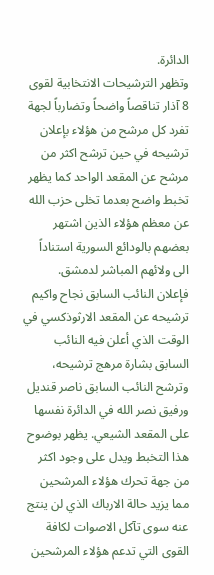الدائرة.
وتظهر الترشيحات الانتخابية لقوى 8 آذار تناقصاً واضحاً وتضارباً لجهة تفرد كل مرشح من هؤلاء بإعلان ترشيحه في حين ترشح اكثر من مرشح عن المقعد الواحد كما يظهر تخبط واضح بعدما تخلى حزب الله عن معظم هؤلاء الذين اشتهر بعضهم بالودائع السورية استناداً الى ولائهم المباشر لدمشق.
فإعلان النائب السابق نجاح واكيم ترشيحه عن المقعد الارثوذكسي في الوقت الذي أعلن فيه النائب السابق بشارة مرهج ترشيحه، وترشح النائب السابق ناصر قنديل ورفيق نصر الله في الدائرة نفسها على المقعد الشيعي. يظهر بوضوح هذا التخبط ويدل على وجود اكثر من جهة تحرك هؤلاء المرشحين مما يزيد حالة الارباك الذي لن ينتج عنه سوى تآكل الاصوات لكافة القوى التي تدعم هؤلاء المرشحين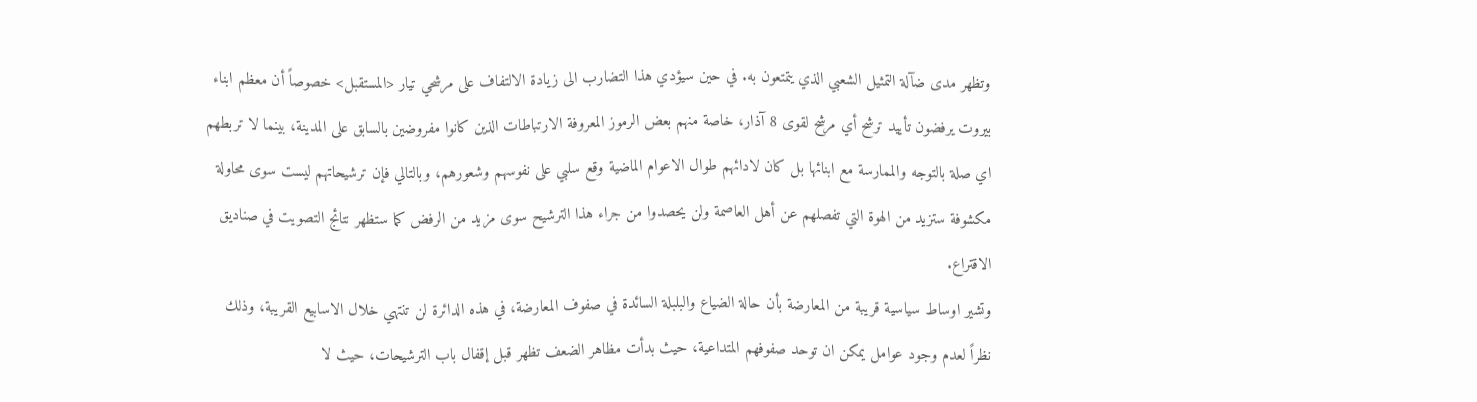وتظهر مدى ضآلة التمثيل الشعبي الذي يتمتعون به. في حين سيؤدي هذا التضارب الى زيادة الالتفاف على مرشحي تيار <المستقبل> خصوصاً أن معظم ابناء بيروت يرفضون تأييد ترشح أي مرشح لقوى 8 آذار، خاصة منهم بعض الرموز المعروفة الارتباطات الذين كانوا مفروضين بالسابق على المدينة، بينما لا تربطهم اي صلة بالتوجه والممارسة مع ابنائها بل كان لادائهم طوال الاعوام الماضية وقع سلبي على نفوسهم وشعورهم، وبالتالي فإن ترشيحاتهم ليست سوى محاولة مكشوفة ستزيد من الهوة التي تفصلهم عن أهل العاصمة ولن يحصدوا من جراء هذا الترشيح سوى مزيد من الرفض كما ستظهر نتائج التصويت في صناديق الاقتراع.
وتشير اوساط سياسية قريبة من المعارضة بأن حالة الضياع والبلبلة السائدة في صفوف المعارضة، في هذه الدائرة لن تنتهي خلال الاسابيع القريبة، وذلك نظراً لعدم وجود عوامل يمكن ان توحد صفوفهم المتداعية، حيث بدأت مظاهر الضعف تظهر قبل إقفال باب الترشيحات، حيث لا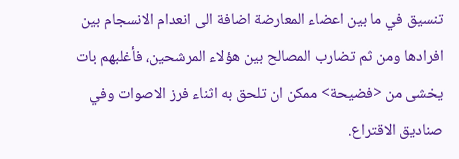تنسيق في ما بين اعضاء المعارضة اضافة الى انعدام الانسجام بين افرادها ومن ثم تضارب المصالح بين هؤلاء المرشحين، فأغلبهم بات يخشى من <فضيحة> ممكن ان تلحق به اثناء فرز الاصوات وفي صناديق الاقتراع.